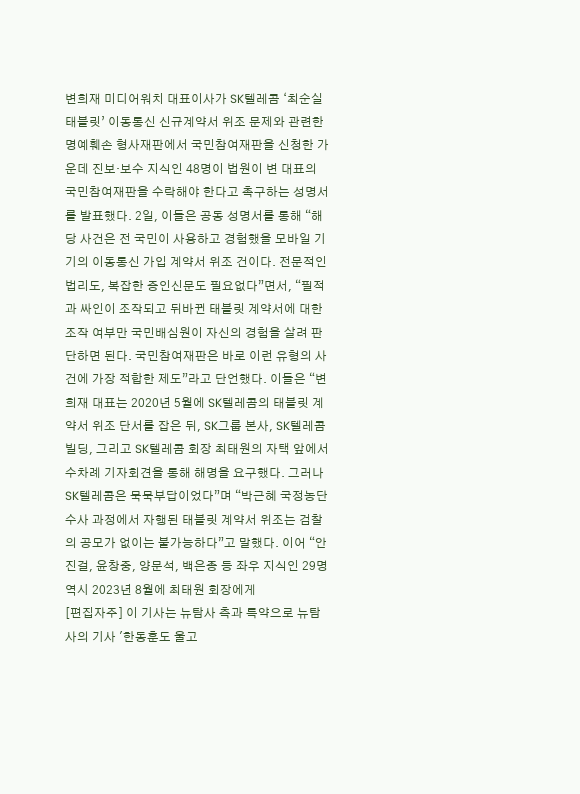변희재 미디어워치 대표이사가 SK텔레콤 ‘최순실 태블릿’ 이동통신 신규계약서 위조 문제와 관련한 명예훼손 형사재판에서 국민참여재판을 신청한 가운데 진보·보수 지식인 48명이 법원이 변 대표의 국민참여재판을 수락해야 한다고 촉구하는 성명서를 발표했다. 2일, 이들은 공동 성명서를 통해 “해당 사건은 전 국민이 사용하고 경험했을 모바일 기기의 이동통신 가입 계약서 위조 건이다. 전문적인 법리도, 복잡한 증인신문도 필요없다”면서, “필적과 싸인이 조작되고 뒤바뀐 태블릿 계약서에 대한 조작 여부만 국민배심원이 자신의 경험을 살려 판단하면 된다. 국민참여재판은 바로 이런 유형의 사건에 가장 적합한 제도”라고 단언했다. 이들은 “변희재 대표는 2020년 5월에 SK텔레콤의 태블릿 계약서 위조 단서를 잡은 뒤, SK그룹 본사, SK텔레콤 빌딩, 그리고 SK텔레콤 회장 최태원의 자택 앞에서 수차례 기자회견을 통해 해명을 요구했다. 그러나 SK텔레콤은 묵묵부답이었다”며 “박근혜 국정농단 수사 과정에서 자행된 태블릿 계약서 위조는 검찰의 공모가 없이는 불가능하다”고 말했다. 이어 “안진걸, 윤창중, 양문석, 백은종 등 좌우 지식인 29명 역시 2023년 8월에 최태원 회장에게
[편집자주] 이 기사는 뉴탐사 측과 특약으로 뉴탐사의 기사 '한동훈도 울고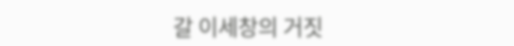갈 이세창의 거짓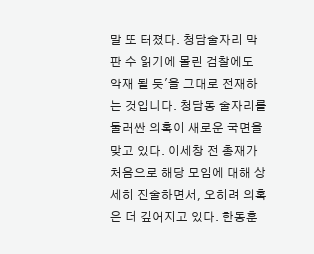말 또 터졌다. 청담술자리 막판 수 읽기에 몰린 검찰에도 악재 될 듯'을 그대로 전재하는 것입니다. 청담동 술자리를 둘러싼 의혹이 새로운 국면을 맞고 있다. 이세창 전 총재가 처음으로 해당 모임에 대해 상세히 진술하면서, 오히려 의혹은 더 깊어지고 있다. 한동훈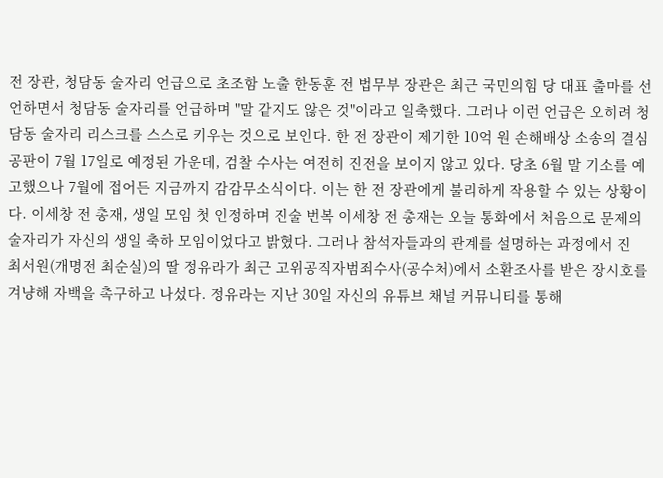전 장관, 청담동 술자리 언급으로 초조함 노출 한동훈 전 법무부 장관은 최근 국민의힘 당 대표 출마를 선언하면서 청담동 술자리를 언급하며 "말 같지도 않은 것"이라고 일축했다. 그러나 이런 언급은 오히려 청담동 술자리 리스크를 스스로 키우는 것으로 보인다. 한 전 장관이 제기한 10억 원 손해배상 소송의 결심 공판이 7월 17일로 예정된 가운데, 검찰 수사는 여전히 진전을 보이지 않고 있다. 당초 6월 말 기소를 예고했으나 7월에 접어든 지금까지 감감무소식이다. 이는 한 전 장관에게 불리하게 작용할 수 있는 상황이다. 이세창 전 총재, 생일 모임 첫 인정하며 진술 번복 이세창 전 총재는 오늘 통화에서 처음으로 문제의 술자리가 자신의 생일 축하 모임이었다고 밝혔다. 그러나 참석자들과의 관계를 설명하는 과정에서 진
최서원(개명전 최순실)의 딸 정유라가 최근 고위공직자범죄수사(공수처)에서 소환조사를 받은 장시호를 겨냥해 자백을 촉구하고 나섰다. 정유라는 지난 30일 자신의 유튜브 채널 커뮤니티를 통해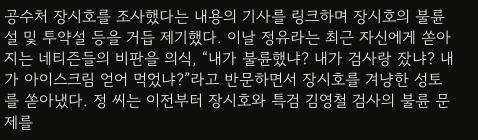공수처 장시호를 조사했다는 내용의 기사를 링크하며 장시호의 불륜설 및 투약설 등을 거듭 제기했다. 이날 정유라는 최근 자신에게 쏟아지는 네티즌들의 비판을 의식, “내가 불륜했냐? 내가 검사랑 잤냐? 내가 아이스크림 얻어 먹었냐?”라고 반문하면서 장시호를 겨냥한 성토를 쏟아냈다. 정 씨는 이전부터 장시호와 특검 김영철 검사의 불륜 문제를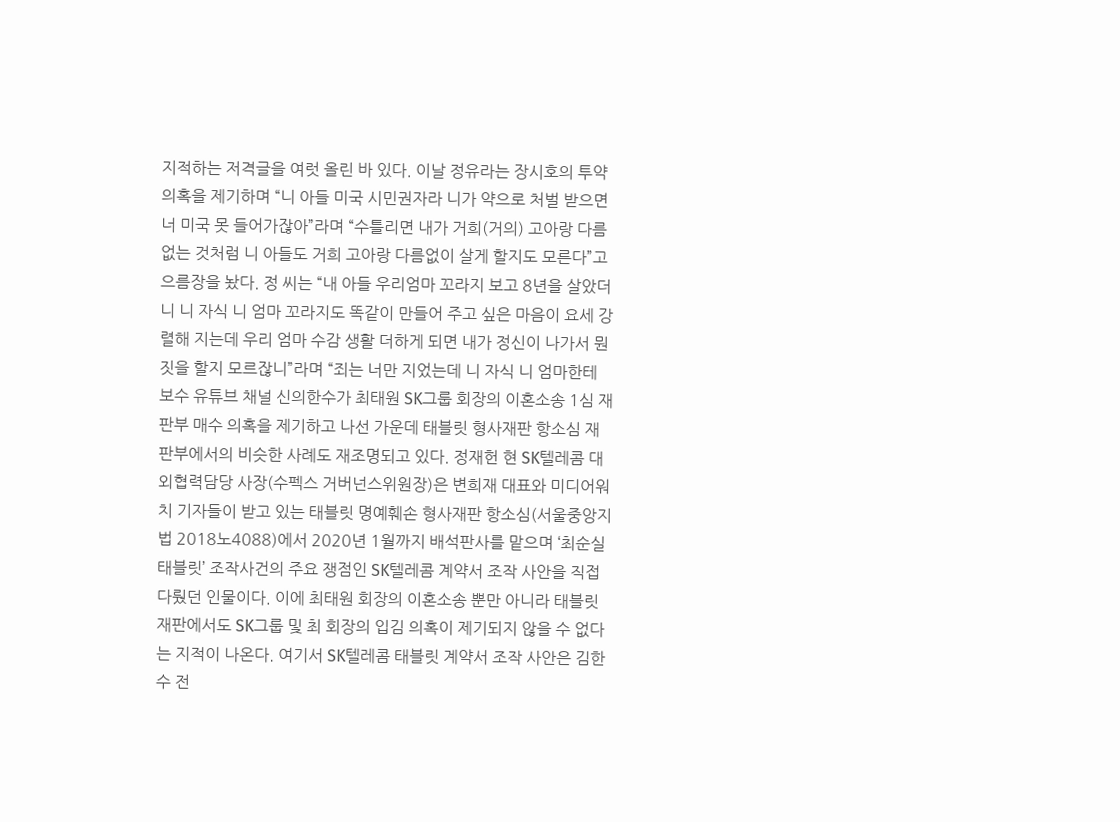지적하는 저격글을 여럿 올린 바 있다. 이날 정유라는 장시호의 투약 의혹을 제기하며 “니 아들 미국 시민권자라 니가 약으로 처벌 받으면 너 미국 못 들어가잖아”라며 “수틀리면 내가 거희(거의) 고아랑 다름없는 것처럼 니 아들도 거희 고아랑 다름없이 살게 할지도 모른다”고 으름장을 놨다. 정 씨는 “내 아들 우리엄마 꼬라지 보고 8년을 살았더니 니 자식 니 엄마 꼬라지도 똑같이 만들어 주고 싶은 마음이 요세 강렬해 지는데 우리 엄마 수감 생활 더하게 되면 내가 정신이 나가서 뭔 짓을 할지 모르잖니”라며 “죄는 너만 지었는데 니 자식 니 엄마한테
보수 유튜브 채널 신의한수가 최태원 SK그룹 회장의 이혼소송 1심 재판부 매수 의혹을 제기하고 나선 가운데 태블릿 형사재판 항소심 재판부에서의 비슷한 사례도 재조명되고 있다. 정재헌 현 SK텔레콤 대외협력담당 사장(수펙스 거버넌스위원장)은 변희재 대표와 미디어워치 기자들이 받고 있는 태블릿 명예훼손 형사재판 항소심(서울중앙지법 2018노4088)에서 2020년 1월까지 배석판사를 맡으며 ‘최순실 태블릿’ 조작사건의 주요 쟁점인 SK텔레콤 계약서 조작 사안을 직접 다뤘던 인물이다. 이에 최태원 회장의 이혼소송 뿐만 아니라 태블릿 재판에서도 SK그룹 및 최 회장의 입김 의혹이 제기되지 않을 수 없다는 지적이 나온다. 여기서 SK텔레콤 태블릿 계약서 조작 사안은 김한수 전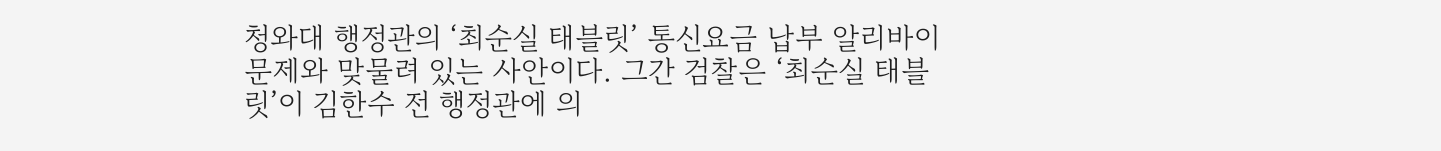청와대 행정관의 ‘최순실 태블릿’ 통신요금 납부 알리바이 문제와 맞물려 있는 사안이다. 그간 검찰은 ‘최순실 태블릿’이 김한수 전 행정관에 의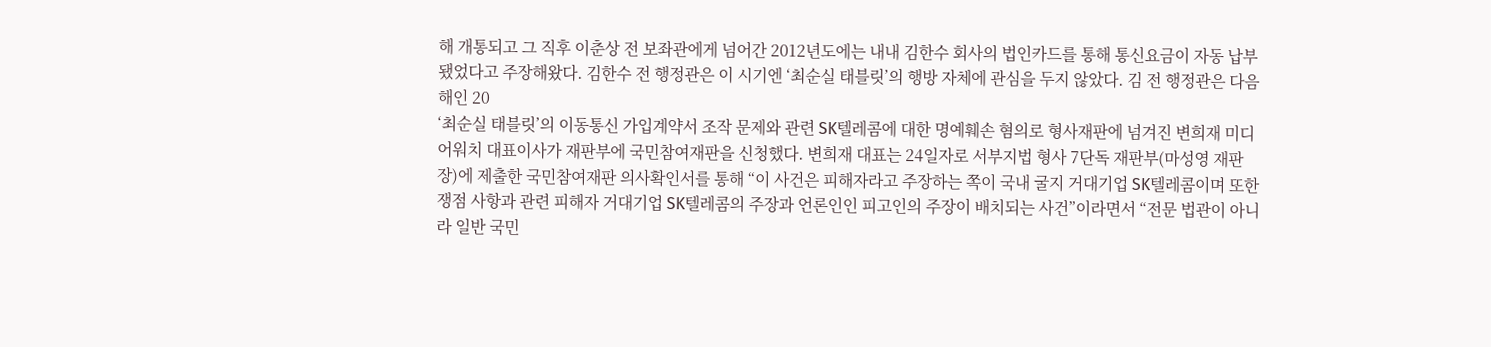해 개통되고 그 직후 이춘상 전 보좌관에게 넘어간 2012년도에는 내내 김한수 회사의 법인카드를 통해 통신요금이 자동 납부됐었다고 주장해왔다. 김한수 전 행정관은 이 시기엔 ‘최순실 태블릿’의 행방 자체에 관심을 두지 않았다. 김 전 행정관은 다음해인 20
‘최순실 태블릿’의 이동통신 가입계약서 조작 문제와 관련 SK텔레콤에 대한 명예훼손 혐의로 형사재판에 넘겨진 변희재 미디어워치 대표이사가 재판부에 국민참여재판을 신청했다. 변희재 대표는 24일자로 서부지법 형사 7단독 재판부(마성영 재판장)에 제출한 국민참여재판 의사확인서를 통해 “이 사건은 피해자라고 주장하는 쪽이 국내 굴지 거대기업 SK텔레콤이며 또한 쟁점 사항과 관련 피해자 거대기업 SK텔레콤의 주장과 언론인인 피고인의 주장이 배치되는 사건”이라면서 “전문 법관이 아니라 일반 국민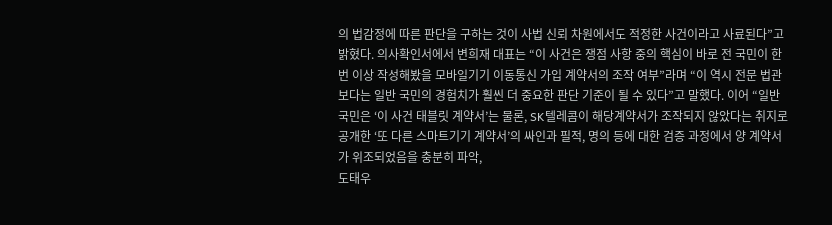의 법감정에 따른 판단을 구하는 것이 사법 신뢰 차원에서도 적정한 사건이라고 사료된다”고 밝혔다. 의사확인서에서 변희재 대표는 “이 사건은 쟁점 사항 중의 핵심이 바로 전 국민이 한 번 이상 작성해봤을 모바일기기 이동통신 가입 계약서의 조작 여부”라며 “이 역시 전문 법관보다는 일반 국민의 경험치가 훨씬 더 중요한 판단 기준이 될 수 있다”고 말했다. 이어 “일반 국민은 ‘이 사건 태블릿 계약서’는 물론, SK텔레콤이 해당계약서가 조작되지 않았다는 취지로 공개한 ‘또 다른 스마트기기 계약서’의 싸인과 필적, 명의 등에 대한 검증 과정에서 양 계약서가 위조되었음을 충분히 파악,
도태우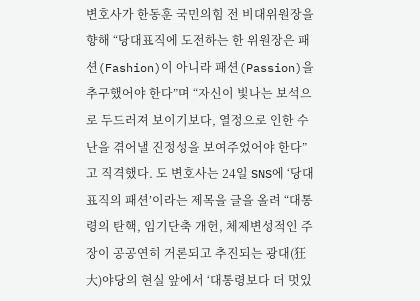변호사가 한동훈 국민의힘 전 비대위원장을 향해 “당대표직에 도전하는 한 위원장은 패션(Fashion)이 아니라 패션(Passion)을 추구했어야 한다”며 “자신이 빛나는 보석으로 두드러져 보이기보다, 열정으로 인한 수난을 겪어낼 진정성을 보여주었어야 한다”고 직격했다. 도 변호사는 24일 SNS에 ‘당대표직의 패션’이라는 제목을 글을 올려 “대통령의 탄핵, 임기단축 개헌, 체제변성적인 주장이 공공연히 거론되고 추진되는 광대(狂大)야당의 현실 앞에서 ‘대통령보다 더 멋있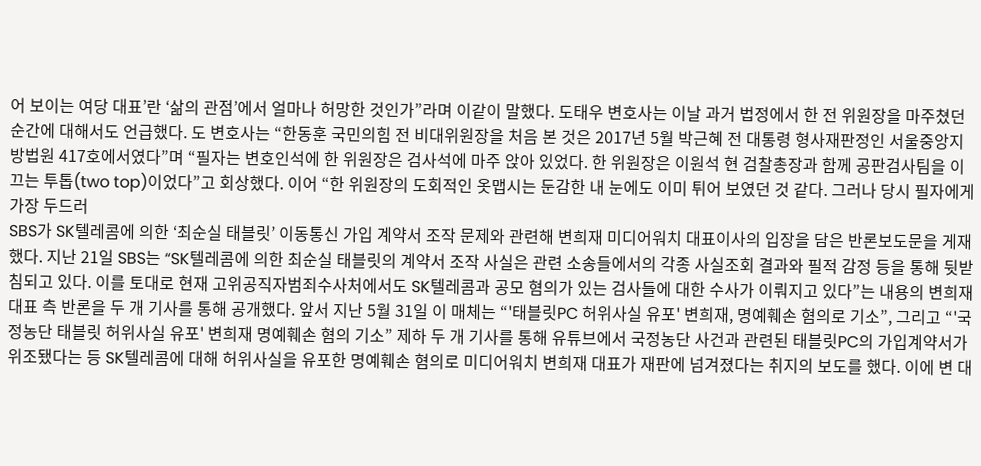어 보이는 여당 대표’란 ‘삶의 관점’에서 얼마나 허망한 것인가”라며 이같이 말했다. 도태우 변호사는 이날 과거 법정에서 한 전 위원장을 마주쳤던 순간에 대해서도 언급했다. 도 변호사는 “한동훈 국민의힘 전 비대위원장을 처음 본 것은 2017년 5월 박근혜 전 대통령 형사재판정인 서울중앙지방법원 417호에서였다”며 “필자는 변호인석에 한 위원장은 검사석에 마주 앉아 있었다. 한 위원장은 이원석 현 검찰총장과 함께 공판검사팀을 이끄는 투톱(two top)이었다”고 회상했다. 이어 “한 위원장의 도회적인 옷맵시는 둔감한 내 눈에도 이미 튀어 보였던 것 같다. 그러나 당시 필자에게 가장 두드러
SBS가 SK텔레콤에 의한 ‘최순실 태블릿’ 이동통신 가입 계약서 조작 문제와 관련해 변희재 미디어워치 대표이사의 입장을 담은 반론보도문을 게재했다. 지난 21일 SBS는 “SK텔레콤에 의한 최순실 태블릿의 계약서 조작 사실은 관련 소송들에서의 각종 사실조회 결과와 필적 감정 등을 통해 뒷받침되고 있다. 이를 토대로 현재 고위공직자범죄수사처에서도 SK텔레콤과 공모 혐의가 있는 검사들에 대한 수사가 이뤄지고 있다”는 내용의 변희재 대표 측 반론을 두 개 기사를 통해 공개했다. 앞서 지난 5월 31일 이 매체는 “'태블릿PC 허위사실 유포' 변희재, 명예훼손 혐의로 기소”, 그리고 “'국정농단 태블릿 허위사실 유포' 변희재 명예훼손 혐의 기소” 제하 두 개 기사를 통해 유튜브에서 국정농단 사건과 관련된 태블릿PC의 가입계약서가 위조됐다는 등 SK텔레콤에 대해 허위사실을 유포한 명예훼손 혐의로 미디어워치 변희재 대표가 재판에 넘겨졌다는 취지의 보도를 했다. 이에 변 대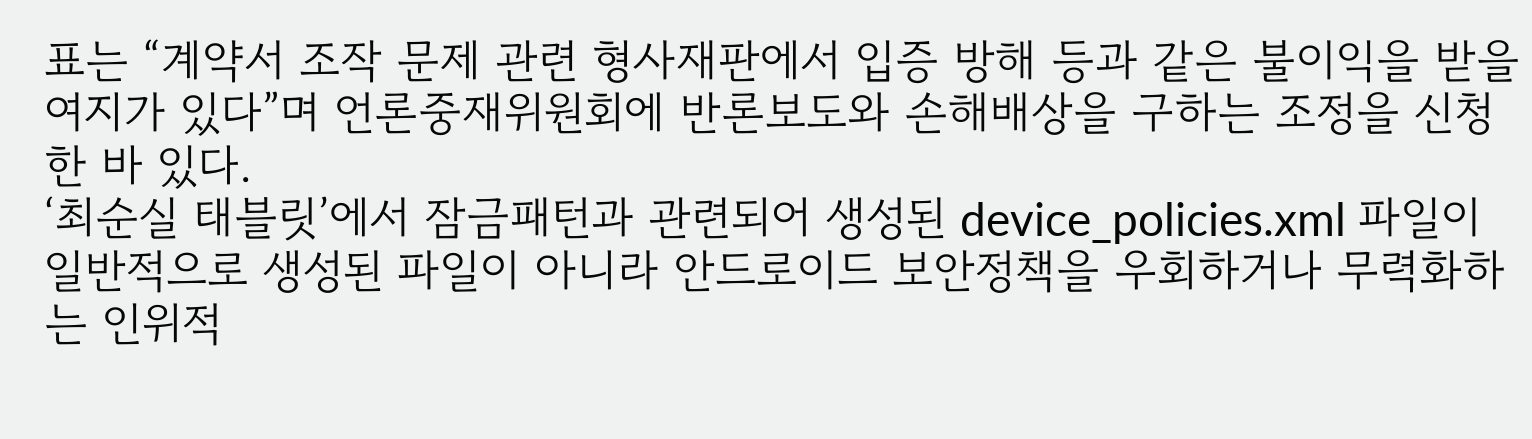표는 “계약서 조작 문제 관련 형사재판에서 입증 방해 등과 같은 불이익을 받을 여지가 있다”며 언론중재위원회에 반론보도와 손해배상을 구하는 조정을 신청한 바 있다.
‘최순실 태블릿’에서 잠금패턴과 관련되어 생성된 device_policies.xml 파일이 일반적으로 생성된 파일이 아니라 안드로이드 보안정책을 우회하거나 무력화하는 인위적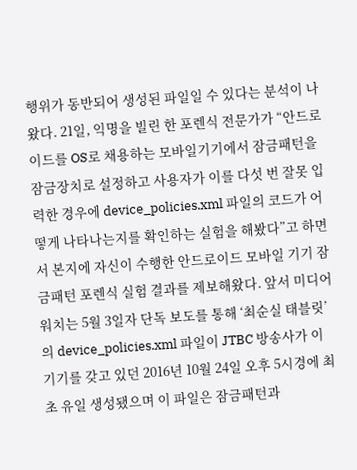행위가 동반되어 생성된 파일일 수 있다는 분석이 나왔다. 21일, 익명을 빌린 한 포렌식 전문가가 “안드로이드를 OS로 채용하는 모바일기기에서 잠금패턴을 잠금장치로 설정하고 사용자가 이를 다섯 번 잘못 입력한 경우에 device_policies.xml 파일의 코드가 어떻게 나타나는지를 확인하는 실험을 해봤다”고 하면서 본지에 자신이 수행한 안드로이드 모바일 기기 잠금패턴 포렌식 실험 결과를 제보해왔다. 앞서 미디어워치는 5월 3일자 단독 보도를 통해 ‘최순실 태블릿’의 device_policies.xml 파일이 JTBC 방송사가 이 기기를 갖고 있던 2016년 10월 24일 오후 5시경에 최초 유일 생성됐으며 이 파일은 잠금패턴과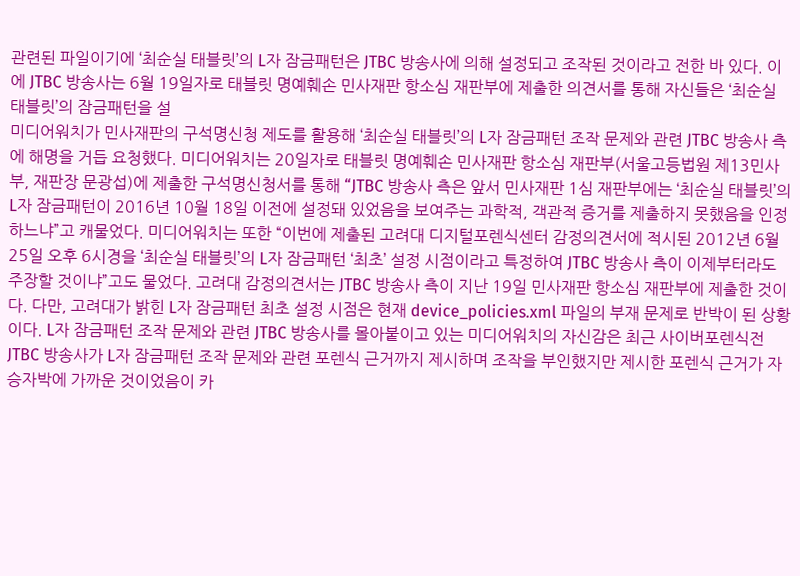관련된 파일이기에 ‘최순실 태블릿’의 L자 잠금패턴은 JTBC 방송사에 의해 설정되고 조작된 것이라고 전한 바 있다. 이에 JTBC 방송사는 6월 19일자로 태블릿 명예훼손 민사재판 항소심 재판부에 제출한 의견서를 통해 자신들은 ‘최순실 태블릿’의 잠금패턴을 설
미디어워치가 민사재판의 구석명신청 제도를 활용해 ‘최순실 태블릿’의 L자 잠금패턴 조작 문제와 관련 JTBC 방송사 측에 해명을 거듭 요청했다. 미디어워치는 20일자로 태블릿 명예훼손 민사재판 항소심 재판부(서울고등법원 제13민사부, 재판장 문광섭)에 제출한 구석명신청서를 통해 “JTBC 방송사 측은 앞서 민사재판 1심 재판부에는 ‘최순실 태블릿’의 L자 잠금패턴이 2016년 10월 18일 이전에 설정돼 있었음을 보여주는 과학적, 객관적 증거를 제출하지 못했음을 인정하느냐”고 캐물었다. 미디어워치는 또한 “이번에 제출된 고려대 디지털포렌식센터 감정의견서에 적시된 2012년 6월 25일 오후 6시경을 ‘최순실 태블릿’의 L자 잠금패턴 ‘최초’ 설정 시점이라고 특정하여 JTBC 방송사 측이 이제부터라도 주장할 것이냐”고도 물었다. 고려대 감정의견서는 JTBC 방송사 측이 지난 19일 민사재판 항소심 재판부에 제출한 것이다. 다만, 고려대가 밝힌 L자 잠금패턴 최초 설정 시점은 현재 device_policies.xml 파일의 부재 문제로 반박이 된 상황이다. L자 잠금패턴 조작 문제와 관련 JTBC 방송사를 몰아붙이고 있는 미디어워치의 자신감은 최근 사이버포렌식전
JTBC 방송사가 L자 잠금패턴 조작 문제와 관련 포렌식 근거까지 제시하며 조작을 부인했지만 제시한 포렌식 근거가 자승자박에 가까운 것이었음이 카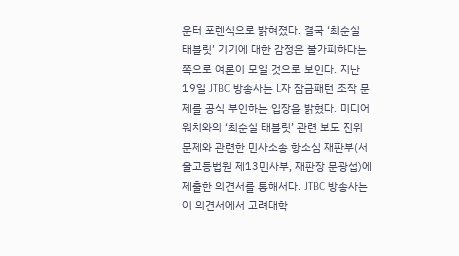운터 포렌식으로 밝혀졌다. 결국 ‘최순실 태블릿’ 기기에 대한 감정은 불가피하다는 쪽으로 여론이 모일 것으로 보인다. 지난 19일 JTBC 방송사는 L자 잠금패턴 조작 문제를 공식 부인하는 입장을 밝혔다. 미디어워치와의 ‘최순실 태블릿’ 관련 보도 진위 문제와 관련한 민사소송 항소심 재판부(서울고등법원 제13민사부, 재판장 문광섭)에 제출한 의견서를 통해서다. JTBC 방송사는 이 의견서에서 고려대학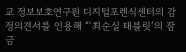교 정보보호연구원 디지털포렌식센터의 감정의견서를 인용해 “‘최순실 태블릿’의 잠금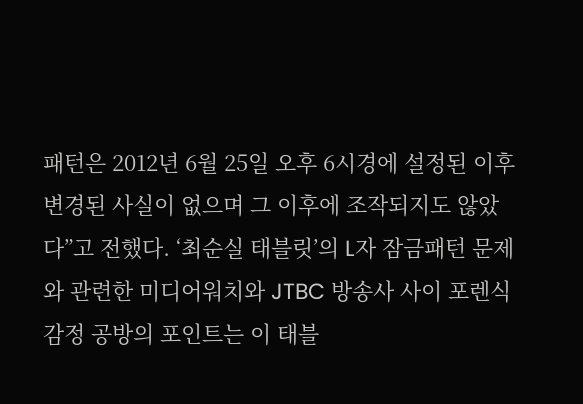패턴은 2012년 6월 25일 오후 6시경에 설정된 이후 변경된 사실이 없으며 그 이후에 조작되지도 않았다”고 전했다. ‘최순실 태블릿’의 L자 잠금패턴 문제와 관련한 미디어워치와 JTBC 방송사 사이 포렌식 감정 공방의 포인트는 이 태블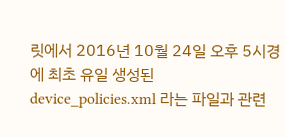릿에서 2016년 10월 24일 오후 5시경에 최초 유일 생성된 device_policies.xml 라는 파일과 관련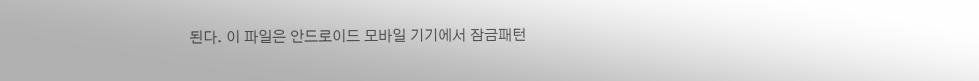된다. 이 파일은 안드로이드 모바일 기기에서 잠금패턴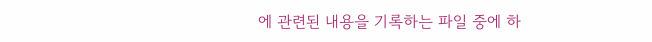에 관련된 내용을 기록하는 파일 중에 하